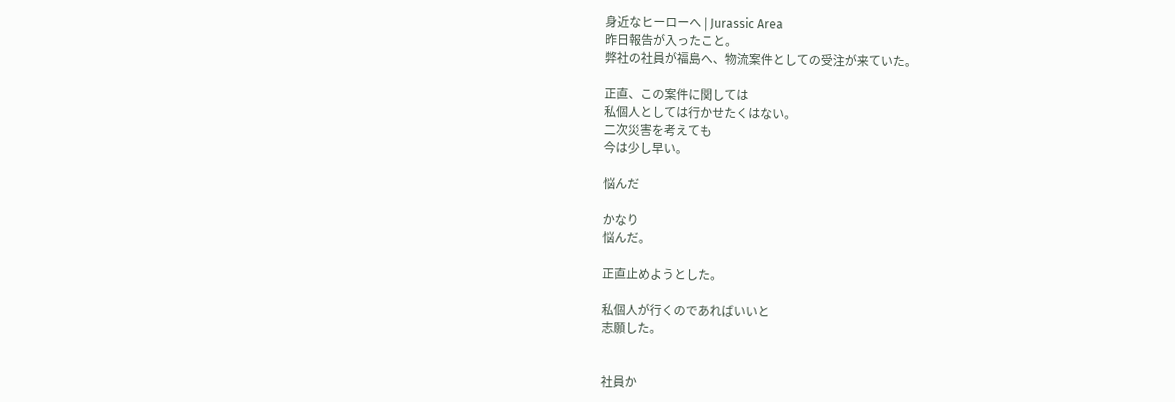身近なヒーローへ | Jurassic Area
昨日報告が入ったこと。
弊社の社員が福島へ、物流案件としての受注が来ていた。

正直、この案件に関しては
私個人としては行かせたくはない。
二次災害を考えても
今は少し早い。

悩んだ

かなり
悩んだ。

正直止めようとした。

私個人が行くのであればいいと
志願した。


社員か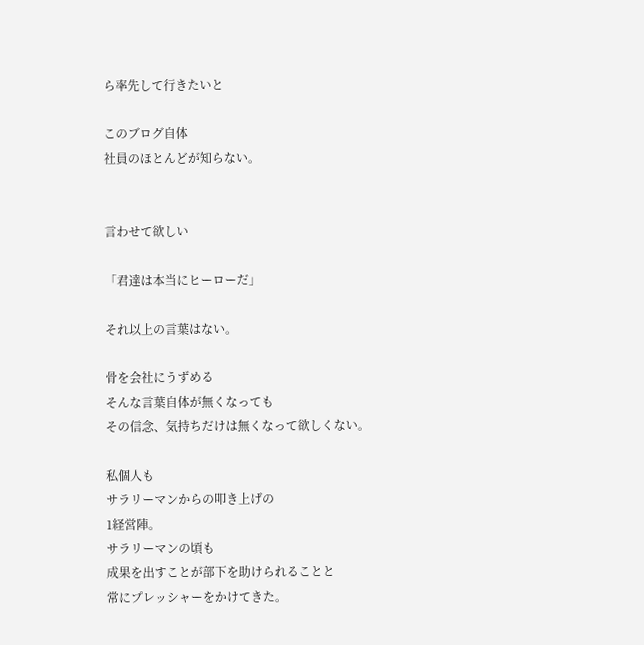ら率先して行きたいと

このブログ自体
社員のほとんどが知らない。


言わせて欲しい

「君達は本当にヒーローだ」

それ以上の言葉はない。

骨を会社にうずめる
そんな言葉自体が無くなっても
その信念、気持ちだけは無くなって欲しくない。

私個人も
サラリーマンからの叩き上げの
1経営陣。
サラリーマンの頃も
成果を出すことが部下を助けられることと
常にプレッシャーをかけてきた。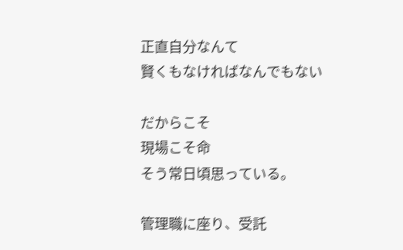正直自分なんて
賢くもなければなんでもない

だからこそ
現場こそ命
そう常日頃思っている。

管理職に座り、受託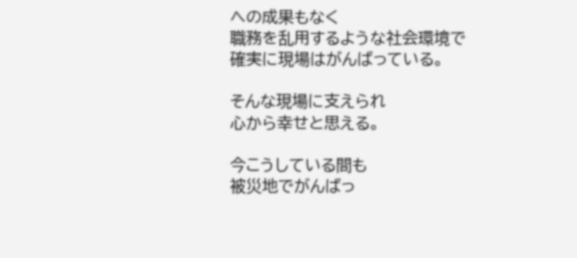への成果もなく
職務を乱用するような社会環境で
確実に現場はがんばっている。

そんな現場に支えられ
心から幸せと思える。

今こうしている間も
被災地でがんばっ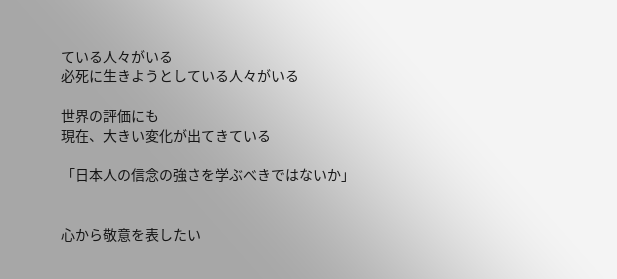ている人々がいる
必死に生きようとしている人々がいる

世界の評価にも
現在、大きい変化が出てきている

「日本人の信念の強さを学ぶべきではないか」


心から敬意を表したい